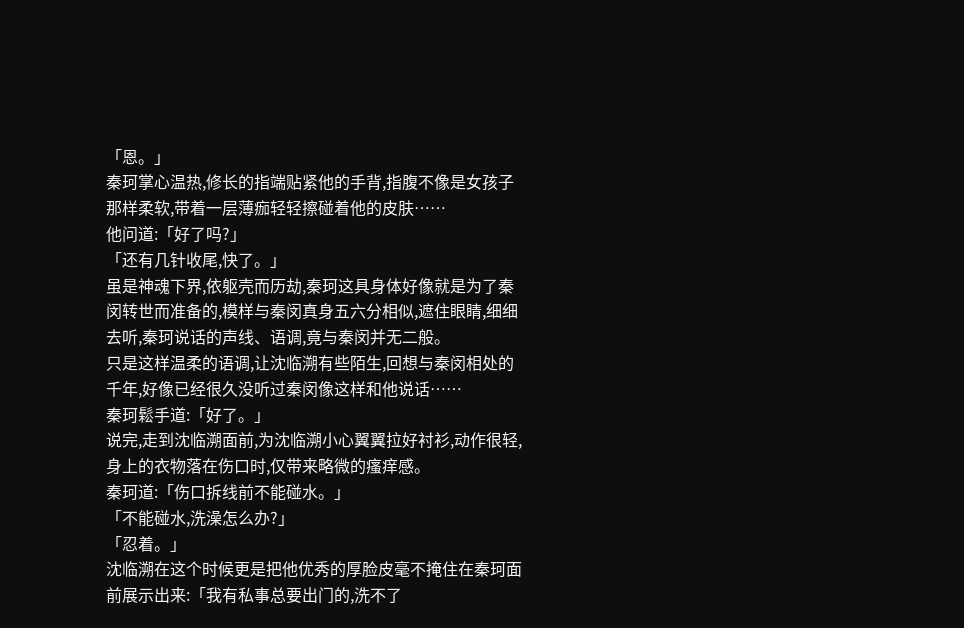「恩。」
秦珂掌心温热,修长的指端贴紧他的手背,指腹不像是女孩子那样柔软,带着一层薄痂轻轻擦碰着他的皮肤……
他问道:「好了吗?」
「还有几针收尾,快了。」
虽是神魂下界,依躯壳而历劫,秦珂这具身体好像就是为了秦闵转世而准备的,模样与秦闵真身五六分相似,遮住眼睛,细细去听,秦珂说话的声线、语调,竟与秦闵并无二般。
只是这样温柔的语调,让沈临溯有些陌生,回想与秦闵相处的千年,好像已经很久没听过秦闵像这样和他说话……
秦珂鬆手道:「好了。」
说完,走到沈临溯面前,为沈临溯小心翼翼拉好衬衫,动作很轻,身上的衣物落在伤口时,仅带来略微的瘙痒感。
秦珂道:「伤口拆线前不能碰水。」
「不能碰水,洗澡怎么办?」
「忍着。」
沈临溯在这个时候更是把他优秀的厚脸皮毫不掩住在秦珂面前展示出来:「我有私事总要出门的,洗不了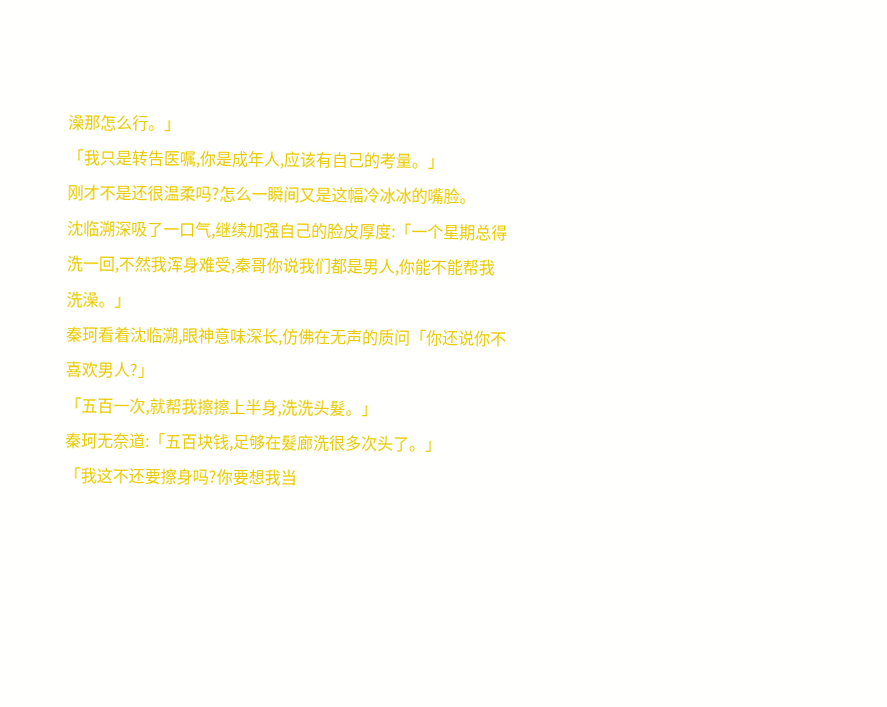澡那怎么行。」
「我只是转告医嘱,你是成年人,应该有自己的考量。」
刚才不是还很温柔吗?怎么一瞬间又是这幅冷冰冰的嘴脸。
沈临溯深吸了一口气,继续加强自己的脸皮厚度:「一个星期总得洗一回,不然我浑身难受,秦哥你说我们都是男人,你能不能帮我洗澡。」
秦珂看着沈临溯,眼神意味深长,仿佛在无声的质问「你还说你不喜欢男人?」
「五百一次,就帮我擦擦上半身,洗洗头髮。」
秦珂无奈道:「五百块钱,足够在髮廊洗很多次头了。」
「我这不还要擦身吗?你要想我当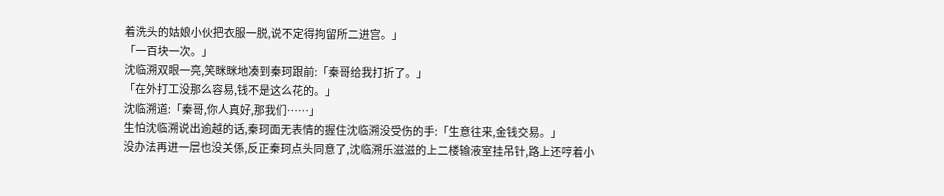着洗头的姑娘小伙把衣服一脱,说不定得拘留所二进宫。」
「一百块一次。」
沈临溯双眼一亮,笑眯眯地凑到秦珂跟前:「秦哥给我打折了。」
「在外打工没那么容易,钱不是这么花的。」
沈临溯道:「秦哥,你人真好,那我们……」
生怕沈临溯说出逾越的话,秦珂面无表情的握住沈临溯没受伤的手:「生意往来,金钱交易。」
没办法再进一层也没关係,反正秦珂点头同意了,沈临溯乐滋滋的上二楼输液室挂吊针,路上还哼着小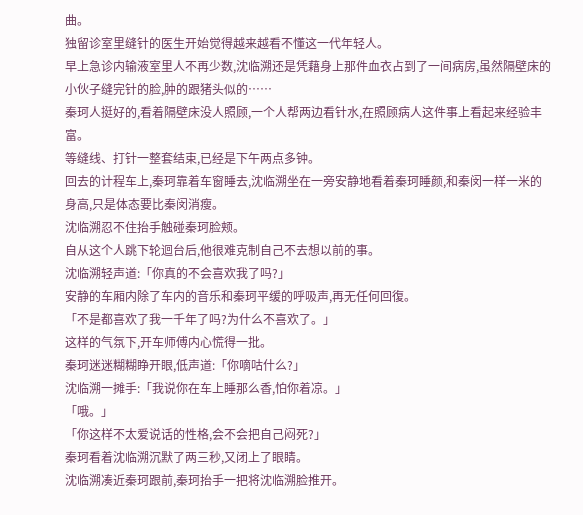曲。
独留诊室里缝针的医生开始觉得越来越看不懂这一代年轻人。
早上急诊内输液室里人不再少数,沈临溯还是凭藉身上那件血衣占到了一间病房,虽然隔壁床的小伙子缝完针的脸,肿的跟猪头似的……
秦珂人挺好的,看着隔壁床没人照顾,一个人帮两边看针水,在照顾病人这件事上看起来经验丰富。
等缝线、打针一整套结束,已经是下午两点多钟。
回去的计程车上,秦珂靠着车窗睡去,沈临溯坐在一旁安静地看着秦珂睡颜,和秦闵一样一米的身高,只是体态要比秦闵消瘦。
沈临溯忍不住抬手触碰秦珂脸颊。
自从这个人跳下轮迴台后,他很难克制自己不去想以前的事。
沈临溯轻声道:「你真的不会喜欢我了吗?」
安静的车厢内除了车内的音乐和秦珂平缓的呼吸声,再无任何回復。
「不是都喜欢了我一千年了吗?为什么不喜欢了。」
这样的气氛下,开车师傅内心慌得一批。
秦珂迷迷糊糊睁开眼,低声道:「你嘀咕什么?」
沈临溯一摊手:「我说你在车上睡那么香,怕你着凉。」
「哦。」
「你这样不太爱说话的性格,会不会把自己闷死?」
秦珂看着沈临溯沉默了两三秒,又闭上了眼睛。
沈临溯凑近秦珂跟前,秦珂抬手一把将沈临溯脸推开。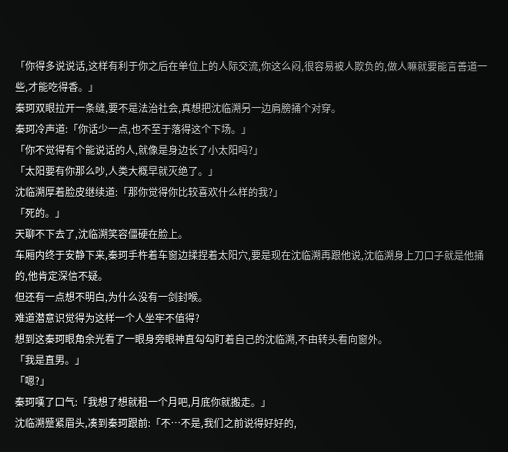「你得多说说话,这样有利于你之后在单位上的人际交流,你这么闷,很容易被人欺负的,做人嘛就要能言善道一些,才能吃得香。」
秦珂双眼拉开一条缝,要不是法治社会,真想把沈临溯另一边肩膀捅个对穿。
秦珂冷声道:「你话少一点,也不至于落得这个下场。」
「你不觉得有个能说话的人,就像是身边长了小太阳吗?」
「太阳要有你那么吵,人类大概早就灭绝了。」
沈临溯厚着脸皮继续道:「那你觉得你比较喜欢什么样的我?」
「死的。」
天聊不下去了,沈临溯笑容僵硬在脸上。
车厢内终于安静下来,秦珂手杵着车窗边揉捏着太阳穴,要是现在沈临溯再跟他说,沈临溯身上刀口子就是他捅的,他肯定深信不疑。
但还有一点想不明白,为什么没有一剑封喉。
难道潜意识觉得为这样一个人坐牢不值得?
想到这秦珂眼角余光看了一眼身旁眼神直勾勾盯着自己的沈临溯,不由转头看向窗外。
「我是直男。」
「嗯?」
秦珂嘆了口气:「我想了想就租一个月吧,月底你就搬走。」
沈临溯蹙紧眉头,凑到秦珂跟前:「不…不是,我们之前说得好好的,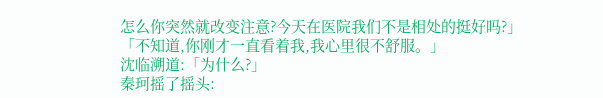怎么你突然就改变注意?今天在医院我们不是相处的挺好吗?」
「不知道,你刚才一直看着我,我心里很不舒服。」
沈临溯道:「为什么?」
秦珂摇了摇头: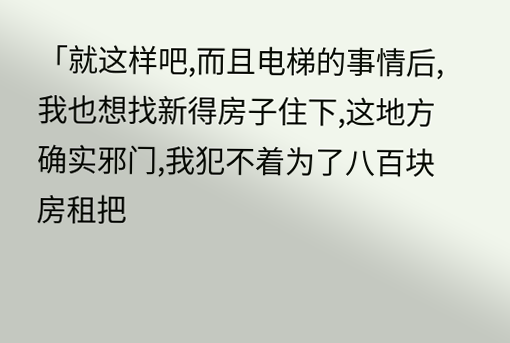「就这样吧,而且电梯的事情后,我也想找新得房子住下,这地方确实邪门,我犯不着为了八百块房租把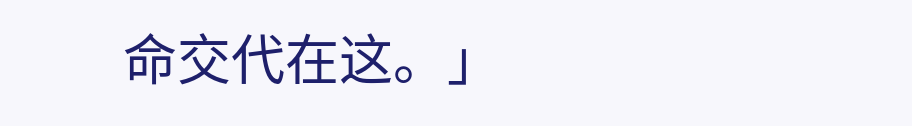命交代在这。」